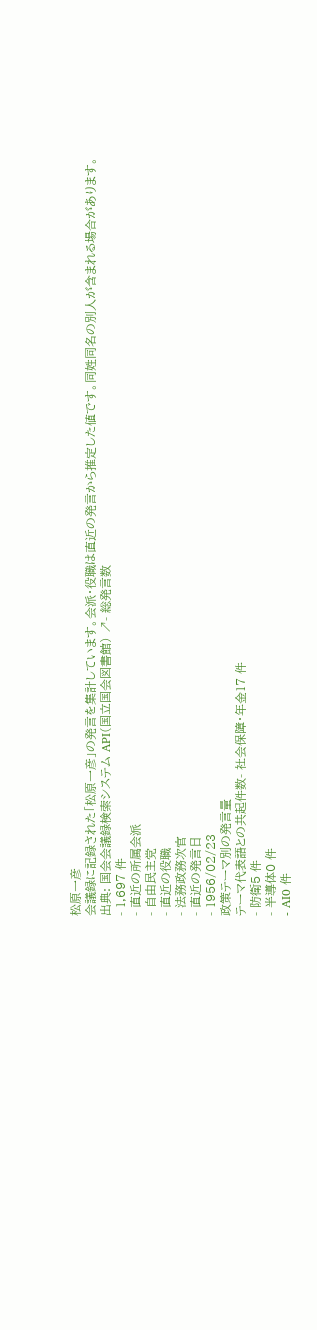松原一彦
会議録に記録された「松原一彦」の発言を集計しています。会派・役職は直近の発言から推定した値です。同姓同名の別人が含まれる場合があります。
出典: 国会会議録検索システム API(国立国会図書館) ↗- 総発言数
- 1,697 件
- 直近の所属会派
- 自由民主党
- 直近の役職
- 法務政務次官
- 直近の発言日
- 1956/02/23
政策テーマ別の発言量
テーマ代表語との共起件数- 社会保障・年金17 件
- 防衛5 件
- 半導体0 件
- AI0 件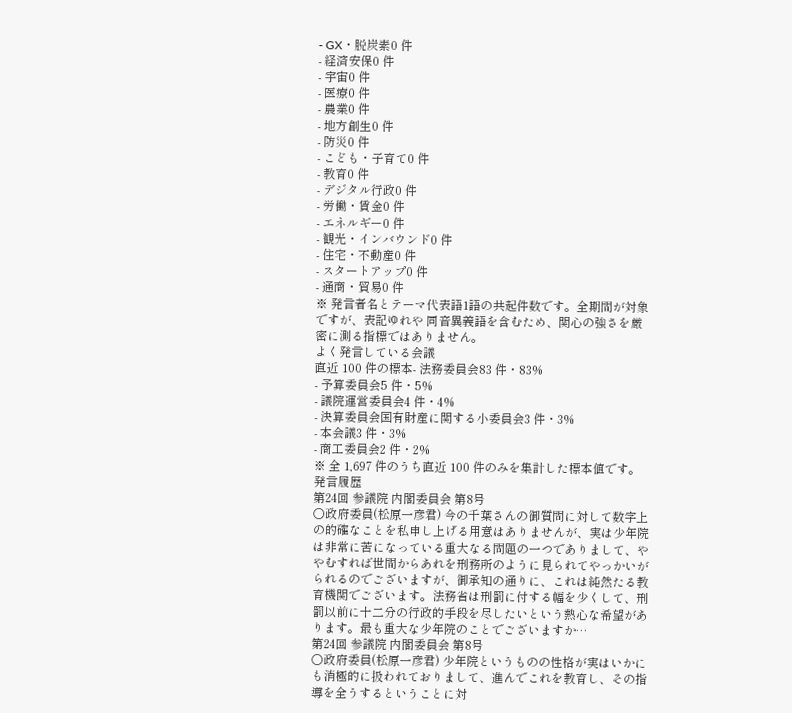- GX・脱炭素0 件
- 経済安保0 件
- 宇宙0 件
- 医療0 件
- 農業0 件
- 地方創生0 件
- 防災0 件
- こども・子育て0 件
- 教育0 件
- デジタル行政0 件
- 労働・賃金0 件
- エネルギー0 件
- 観光・インバウンド0 件
- 住宅・不動産0 件
- スタートアップ0 件
- 通商・貿易0 件
※ 発言者名とテーマ代表語1語の共起件数です。全期間が対象ですが、表記ゆれや 同音異義語を含むため、関心の強さを厳密に測る指標ではありません。
よく発言している会議
直近 100 件の標本- 法務委員会83 件・83%
- 予算委員会5 件・5%
- 議院運営委員会4 件・4%
- 決算委員会国有財産に関する小委員会3 件・3%
- 本会議3 件・3%
- 商工委員会2 件・2%
※ 全 1,697 件のうち直近 100 件のみを集計した標本値です。
発言履歴
第24回 参議院 内閣委員会 第8号
○政府委員(松原一彦君) 今の千葉さんの御質問に対して数字上の的確なことを私申し上げる用意はありませんが、実は少年院は非常に苦になっている重大なる問題の一つでありまして、ややむすれば世間からあれを刑務所のように見られてやっかいがられるのでございますが、御承知の通りに、これは純然たる教育機関でございます。法務省は刑罰に付する幅を少くして、刑罰以前に十二分の行政的手段を尽したいという熱心な希望があります。最も重大な少年院のことでございますか…
第24回 参議院 内閣委員会 第8号
○政府委員(松原一彦君) 少年院というものの性格が実はいかにも消極的に扱われておりまして、進んでこれを教育し、その指導を全うするということに対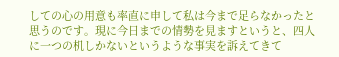しての心の用意も率直に申して私は今まで足らなかったと思うのです。現に今日までの情勢を見ますというと、四人に一つの机しかないというような事実を訴えてきて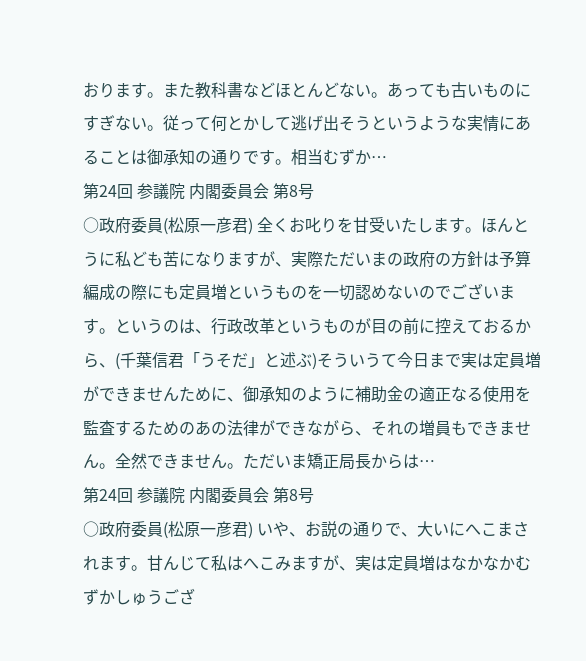おります。また教科書などほとんどない。あっても古いものにすぎない。従って何とかして逃げ出そうというような実情にあることは御承知の通りです。相当むずか…
第24回 参議院 内閣委員会 第8号
○政府委員(松原一彦君) 全くお叱りを甘受いたします。ほんとうに私ども苦になりますが、実際ただいまの政府の方針は予算編成の際にも定員増というものを一切認めないのでございます。というのは、行政改革というものが目の前に控えておるから、(千葉信君「うそだ」と述ぶ)そういうて今日まで実は定員増ができませんために、御承知のように補助金の適正なる使用を監査するためのあの法律ができながら、それの増員もできません。全然できません。ただいま矯正局長からは…
第24回 参議院 内閣委員会 第8号
○政府委員(松原一彦君) いや、お説の通りで、大いにへこまされます。甘んじて私はへこみますが、実は定員増はなかなかむずかしゅうござ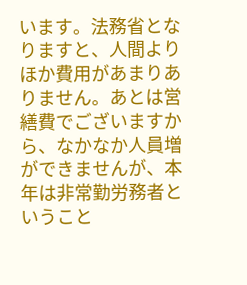います。法務省となりますと、人間よりほか費用があまりありません。あとは営繕費でございますから、なかなか人員増ができませんが、本年は非常勤労務者ということ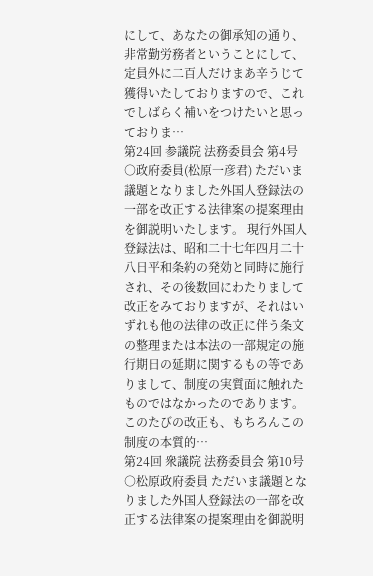にして、あなたの御承知の通り、非常勤労務者ということにして、定員外に二百人だけまあ辛うじて獲得いたしておりますので、これでしばらく補いをつけたいと思っておりま…
第24回 参議院 法務委員会 第4号
○政府委員(松原一彦君) ただいま議題となりました外国人登録法の一部を改正する法律案の提案理由を御説明いたします。 現行外国人登録法は、昭和二十七年四月二十八日平和条約の発効と同時に施行され、その後数回にわたりまして改正をみておりますが、それはいずれも他の法律の改正に伴う条文の整理または本法の一部規定の施行期日の延期に関するもの等でありまして、制度の実質面に触れたものではなかったのであります。 このたびの改正も、もちろんこの制度の本質的…
第24回 衆議院 法務委員会 第10号
○松原政府委員 ただいま議題となりました外国人登録法の一部を改正する法律案の提案理由を御説明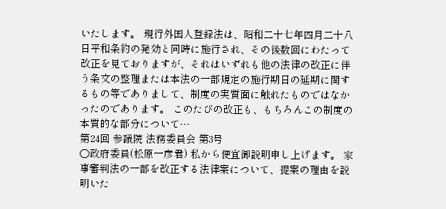いたします。 現行外国人登録法は、昭和二十七年四月二十八日平和条約の発効と同時に施行され、その後数回にわたって改正を見ておりますが、それはいずれも他の法律の改正に伴う条文の整理または本法の一部規定の施行期日の延期に関するもの等でありまして、制度の実質面に触れたものではなかったのであります。 このたびの改正も、もちろんこの制度の本質的な部分について…
第24回 参議院 法務委員会 第3号
○政府委員(松原一彦君) 私から便宜御説明申し上げます。 家事審判法の一部を改正する法律案について、提案の理由を説明いた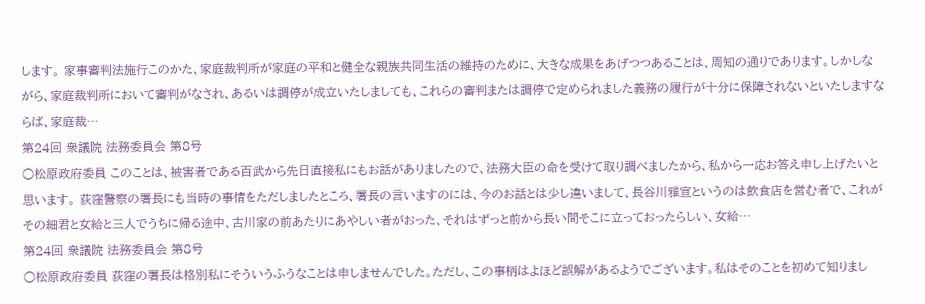します。 家事審判法施行このかた、家庭裁判所が家庭の平和と健全な親族共同生活の維持のために、大きな成果をあげつつあることは、周知の通りであります。しかしながら、家庭裁判所において審判がなされ、あるいは調停が成立いたしましても、これらの審判または調停で定められました義務の履行が十分に保障されないといたしますならば、家庭裁…
第24回 衆議院 法務委員会 第8号
○松原政府委員 このことは、被害者である百武から先日直接私にもお話がありましたので、法務大臣の命を受けて取り調べましたから、私から一応お答え申し上げたいと思います。 荻窪警察の署長にも当時の事情をただしましたところ、署長の言いますのには、今のお話とは少し違いまして、長谷川雅宣というのは飲食店を営む者で、これがその細君と女給と三人でうちに帰る途中、古川家の前あたりにあやしい者がおった、それはずっと前から長い間そこに立っておったらしい、女給…
第24回 衆議院 法務委員会 第8号
○松原政府委員 荻窪の署長は格別私にそういうふうなことは申しませんでした。ただし、この事柄はよほど誤解があるようでございます。私はそのことを初めて知りまし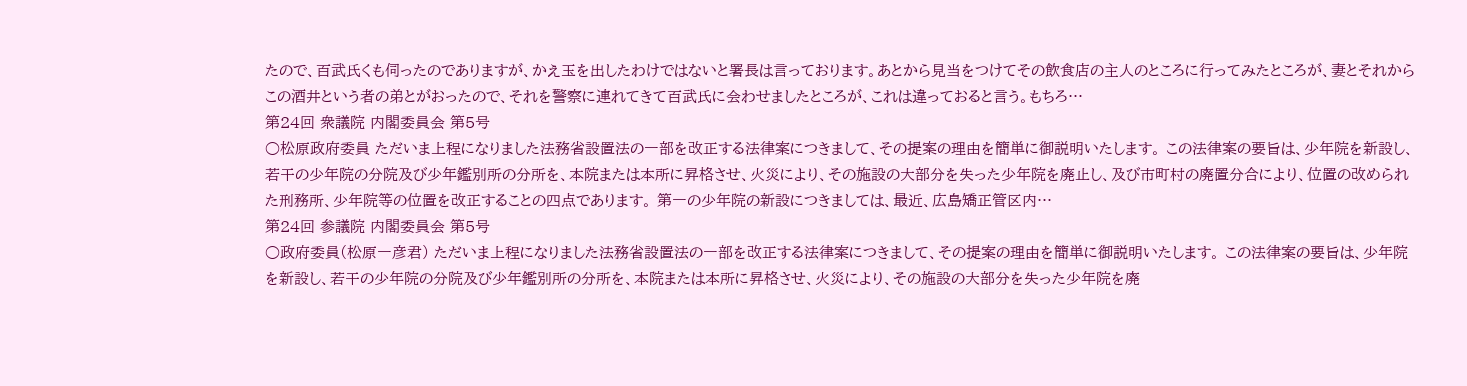たので、百武氏くも伺ったのでありますが、かえ玉を出したわけではないと署長は言っております。あとから見当をつけてその飲食店の主人のところに行ってみたところが、妻とそれからこの酒井という者の弟とがおったので、それを警察に連れてきて百武氏に会わせましたところが、これは違っておると言う。もちろ…
第24回 衆議院 内閣委員会 第5号
○松原政府委員 ただいま上程になりました法務省設置法の一部を改正する法律案につきまして、その提案の理由を簡単に御説明いたします。 この法律案の要旨は、少年院を新設し、若干の少年院の分院及び少年鑑別所の分所を、本院または本所に昇格させ、火災により、その施設の大部分を失った少年院を廃止し、及び市町村の廃置分合により、位置の改められた刑務所、少年院等の位置を改正することの四点であります。 第一の少年院の新設につきましては、最近、広島矯正管区内…
第24回 参議院 内閣委員会 第5号
○政府委員(松原一彦君) ただいま上程になりました法務省設置法の一部を改正する法律案につきまして、その提案の理由を簡単に御説明いたします。 この法律案の要旨は、少年院を新設し、若干の少年院の分院及び少年鑑別所の分所を、本院または本所に昇格させ、火災により、その施設の大部分を失った少年院を廃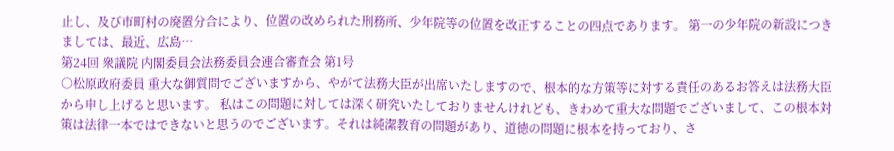止し、及び市町村の廃置分合により、位置の改められた刑務所、少年院等の位置を改正することの四点であります。 第一の少年院の新設につきましては、最近、広島…
第24回 衆議院 内閣委員会法務委員会連合審査会 第1号
○松原政府委員 重大な御質問でございますから、やがて法務大臣が出席いたしますので、根本的な方策等に対する責任のあるお答えは法務大臣から申し上げると思います。 私はこの問題に対しては深く研究いたしておりませんけれども、きわめて重大な問題でございまして、この根本対策は法律一本ではできないと思うのでございます。それは純潔教育の問題があり、道徳の問題に根本を持っており、さ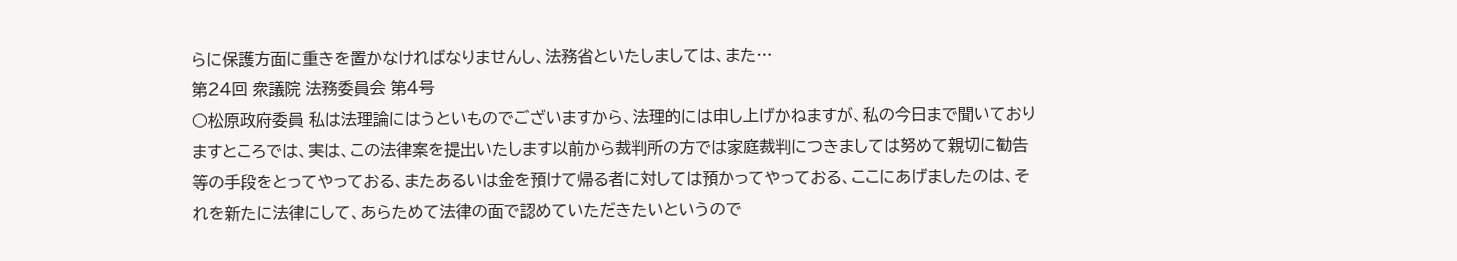らに保護方面に重きを置かなければなりませんし、法務省といたしましては、また…
第24回 衆議院 法務委員会 第4号
○松原政府委員 私は法理論にはうといものでございますから、法理的には申し上げかねますが、私の今日まで聞いておりますところでは、実は、この法律案を提出いたします以前から裁判所の方では家庭裁判につきましては努めて親切に勧告等の手段をとってやっておる、またあるいは金を預けて帰る者に対しては預かってやっておる、ここにあげましたのは、それを新たに法律にして、あらためて法律の面で認めていただきたいというので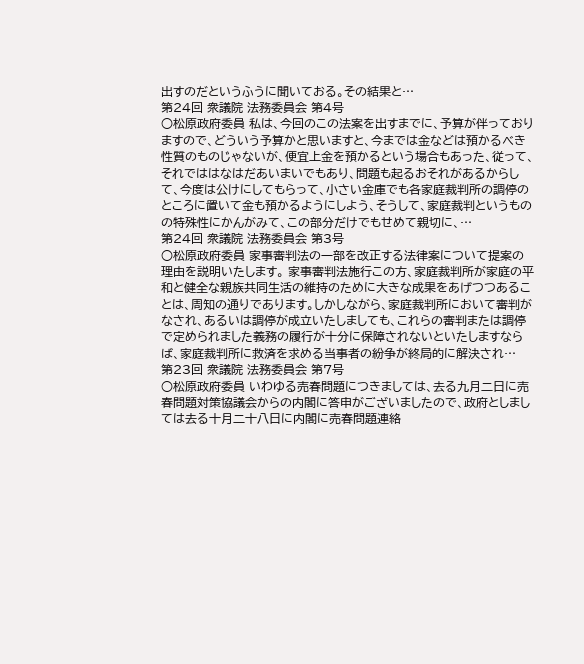出すのだというふうに聞いておる。その結果と…
第24回 衆議院 法務委員会 第4号
○松原政府委員 私は、今回のこの法案を出すまでに、予算が伴っておりますので、どういう予算かと思いますと、今までは金などは預かるべき性質のものじゃないが、便宜上金を預かるという場合もあった、従って、それでははなはだあいまいでもあり、問題も起るおそれがあるからして、今度は公けにしてもらって、小さい金庫でも各家庭裁判所の調停のところに置いて金も預かるようにしよう、そうして、家庭裁判というものの特殊性にかんがみて、この部分だけでもせめて親切に、…
第24回 衆議院 法務委員会 第3号
○松原政府委員 家事審判法の一部を改正する法律案について提案の理由を説明いたします。 家事審判法施行この方、家庭裁判所が家庭の平和と健全な親族共同生活の維持のために大きな成果をあげつつあることは、周知の通りであります。しかしながら、家庭裁判所において審判がなされ、あるいは調停が成立いたしましても、これらの審判または調停で定められました義務の履行が十分に保障されないといたしますならば、家庭裁判所に救済を求める当事者の紛争が終局的に解決され…
第23回 衆議院 法務委員会 第7号
○松原政府委員 いわゆる売春問題につきましては、去る九月二日に売春問題対策協議会からの内閣に答申がございましたので、政府としましては去る十月二十八日に内閣に売春問題連絡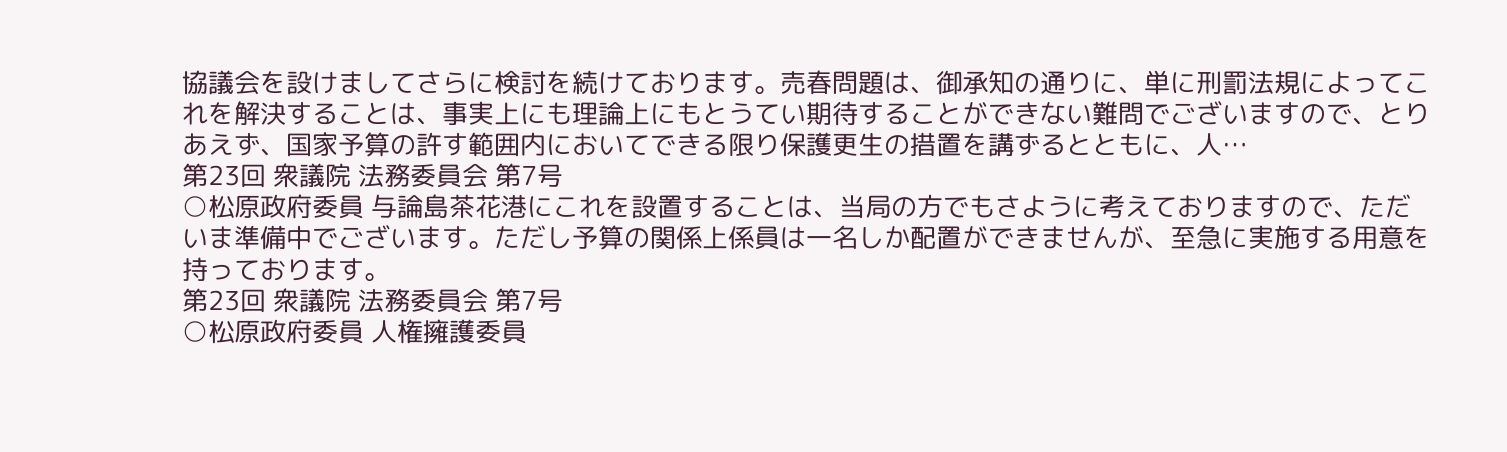協議会を設けましてさらに検討を続けております。売春問題は、御承知の通りに、単に刑罰法規によってこれを解決することは、事実上にも理論上にもとうてい期待することができない難問でございますので、とりあえず、国家予算の許す範囲内においてできる限り保護更生の措置を講ずるとともに、人…
第23回 衆議院 法務委員会 第7号
○松原政府委員 与論島茶花港にこれを設置することは、当局の方でもさように考えておりますので、ただいま準備中でございます。ただし予算の関係上係員は一名しか配置ができませんが、至急に実施する用意を持っております。
第23回 衆議院 法務委員会 第7号
○松原政府委員 人権擁護委員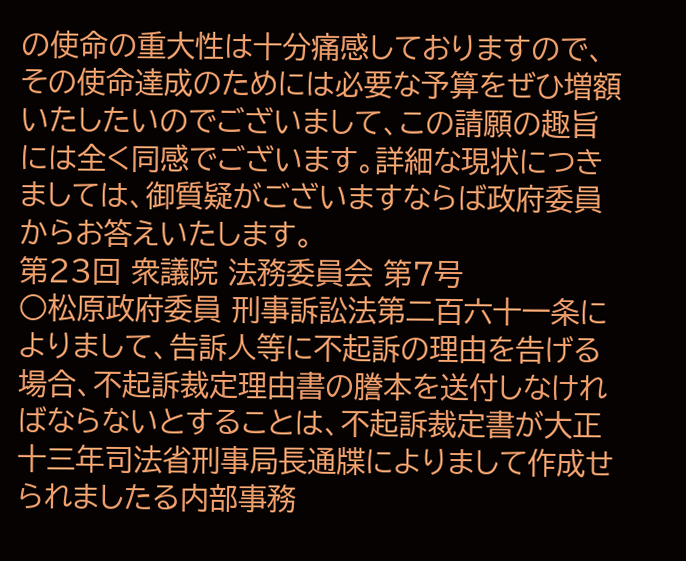の使命の重大性は十分痛感しておりますので、その使命達成のためには必要な予算をぜひ増額いたしたいのでございまして、この請願の趣旨には全く同感でございます。詳細な現状につきましては、御質疑がございますならば政府委員からお答えいたします。
第23回 衆議院 法務委員会 第7号
○松原政府委員 刑事訴訟法第二百六十一条によりまして、告訴人等に不起訴の理由を告げる場合、不起訴裁定理由書の謄本を送付しなければならないとすることは、不起訴裁定書が大正十三年司法省刑事局長通牒によりまして作成せられましたる内部事務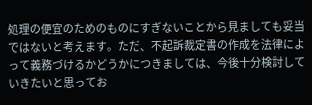処理の便宜のためのものにすぎないことから見ましても妥当ではないと考えます。ただ、不起訴裁定書の作成を法律によって義務づけるかどうかにつきましては、今後十分検討していきたいと思ってお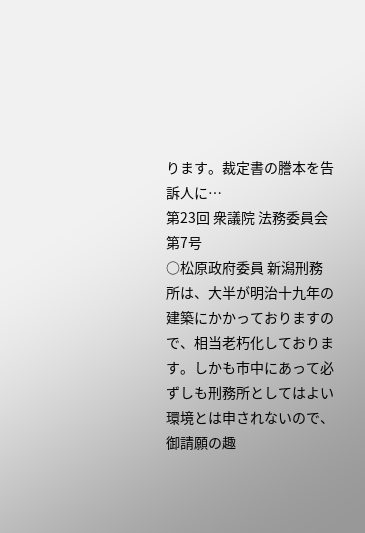ります。裁定書の謄本を告訴人に…
第23回 衆議院 法務委員会 第7号
○松原政府委員 新潟刑務所は、大半が明治十九年の建築にかかっておりますので、相当老朽化しております。しかも市中にあって必ずしも刑務所としてはよい環境とは申されないので、御請願の趣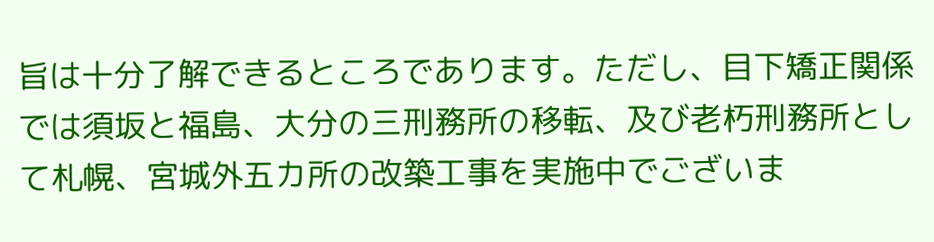旨は十分了解できるところであります。ただし、目下矯正関係では須坂と福島、大分の三刑務所の移転、及び老朽刑務所として札幌、宮城外五カ所の改築工事を実施中でございま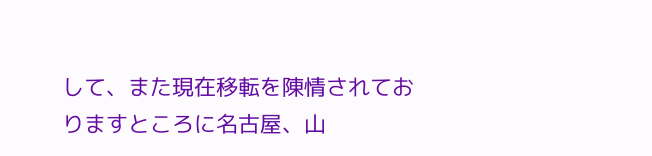して、また現在移転を陳情されておりますところに名古屋、山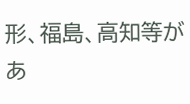形、福島、高知等があ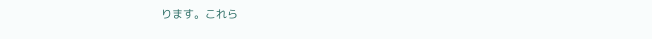ります。これら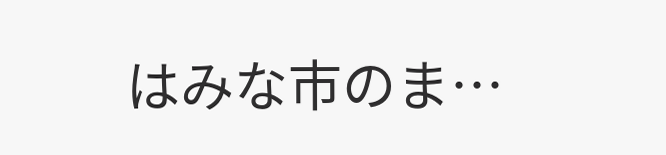はみな市のま…